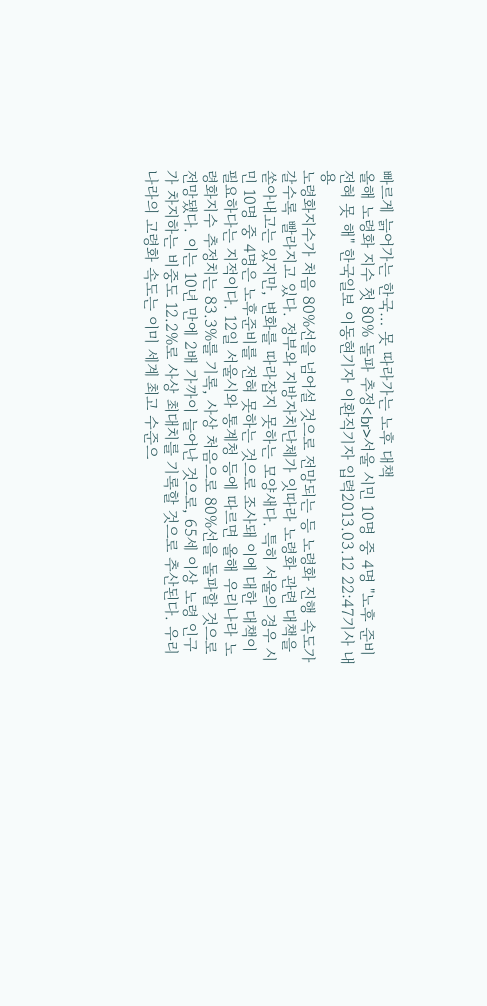빠르게 늙어가는 한국… 못 따라가는 노후 대책
올해 노령화 지수 첫 80% 돌파 추정<br>서울 시민 10명 중 4명 "노후 준비 전혀 못 해" 한국일보 이동현기자 이환직기자 입력2013.03.12 22:47기사 내용
노령화지수가 처음 80%선을 넘어설 것으로 전망되는 등 노령화 진행 속도가 갈수록 빨라지고 있다. 정부와 지방자치단체가 잇따라 노령화 관련 대책을 쏟아내고는 있지만, 변화를 따라잡지 못하는 모양새다. 특히 서울의 경우 시민 10명 중 4명은 노후준비를 전혀 못하는 것으로 조사돼 이에 대한 대책이 필요하다는 지적이다. 12일 서울시와 통계청 등에 따르면 올해 우리나라 노령화지수 추정치는 83.3%를 기록, 사상 처음으로 80%선을 돌파할 것으로 전망됐다. 이는 10년 만에 2배 가까이 늘어난 것으로, 65세 이상 노령 인구가 차지하는 비중도 12.2%로 사상 최대치를 기록할 것으로 추산된다. 우리나라의 고령화 속도는 이미 세계 최고 수준으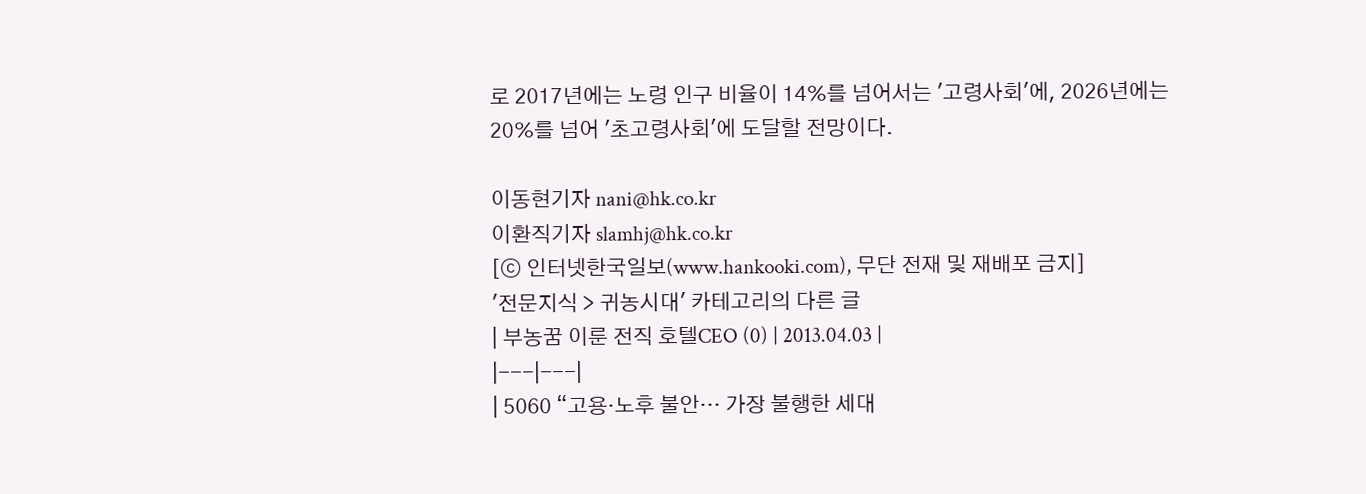로 2017년에는 노령 인구 비율이 14%를 넘어서는 '고령사회'에, 2026년에는 20%를 넘어 '초고령사회'에 도달할 전망이다.

이동현기자 nani@hk.co.kr
이환직기자 slamhj@hk.co.kr
[ⓒ 인터넷한국일보(www.hankooki.com), 무단 전재 및 재배포 금지]
'전문지식 > 귀농시대' 카테고리의 다른 글
| 부농꿈 이룬 전직 호텔CEO (0) | 2013.04.03 |
|---|---|
| 5060 “고용·노후 불안… 가장 불행한 세대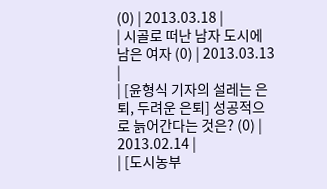(0) | 2013.03.18 |
| 시골로 떠난 남자 도시에 남은 여자 (0) | 2013.03.13 |
| [윤형식 기자의 설레는 은퇴, 두려운 은퇴] 성공적으로 늙어간다는 것은? (0) | 2013.02.14 |
| [도시농부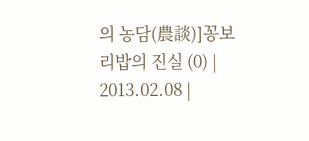의 농담(農談)]꽁보리밥의 진실 (0) | 2013.02.08 |